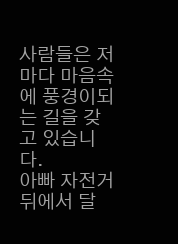사람들은 저마다 마음속에 풍경이되는 길을 갖고 있습니다.
아빠 자전거 뒤에서 달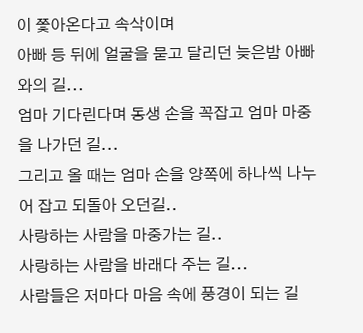이 쫓아온다고 속삭이며
아빠 등 뒤에 얼굴을 묻고 달리던 늦은밤 아빠와의 길...
엄마 기다린다며 동생 손을 꼭잡고 엄마 마중을 나가던 길...
그리고 올 때는 엄마 손을 양쪽에 하나씩 나누어 잡고 되돌아 오던길..
사랑하는 사람을 마중가는 길..
사랑하는 사람을 바래다 주는 길...
사람들은 저마다 마음 속에 풍경이 되는 길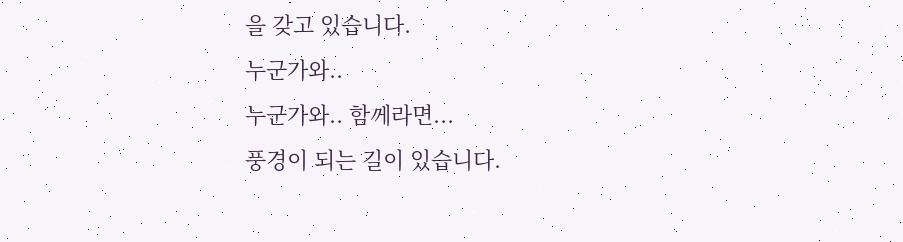을 갖고 있습니다.
누군가와..
누군가와.. 함께라면...
풍경이 되는 길이 있습니다.